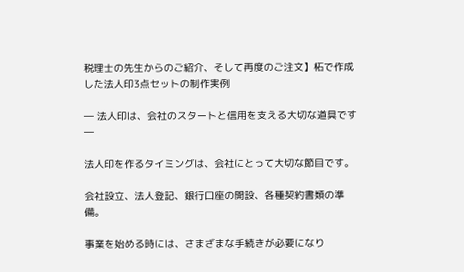税理士の先生からのご紹介、そして再度のご注文】柘で作成した法人印3点セットの制作実例

― 法人印は、会社のスタートと信用を支える大切な道具です ―

法人印を作るタイミングは、会社にとって大切な節目です。

会社設立、法人登記、銀行口座の開設、各種契約書類の準備。

事業を始める時には、さまざまな手続きが必要になり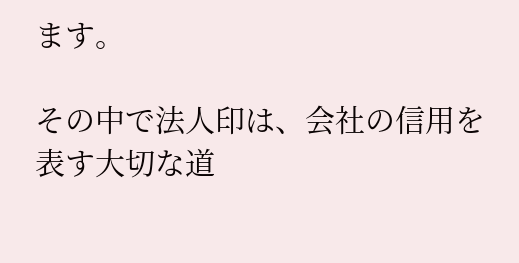ます。

その中で法人印は、会社の信用を表す大切な道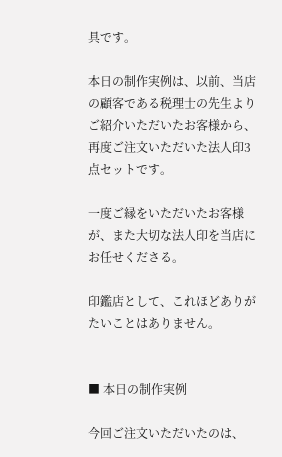具です。

本日の制作実例は、以前、当店の顧客である税理士の先生よりご紹介いただいたお客様から、再度ご注文いただいた法人印3点セットです。

一度ご縁をいただいたお客様が、また大切な法人印を当店にお任せくださる。

印鑑店として、これほどありがたいことはありません。


■ 本日の制作実例

今回ご注文いただいたのは、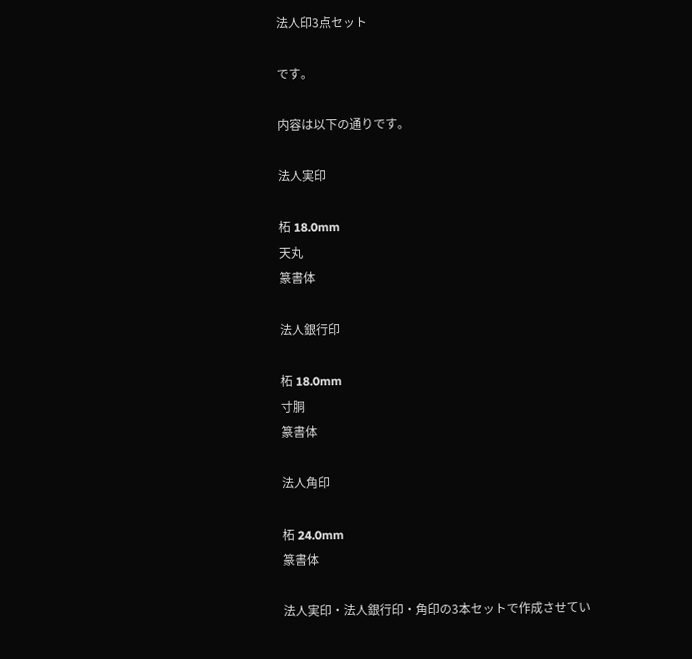法人印3点セット

です。

内容は以下の通りです。

法人実印

柘 18.0mm
天丸
篆書体

法人銀行印

柘 18.0mm
寸胴
篆書体

法人角印

柘 24.0mm
篆書体

法人実印・法人銀行印・角印の3本セットで作成させてい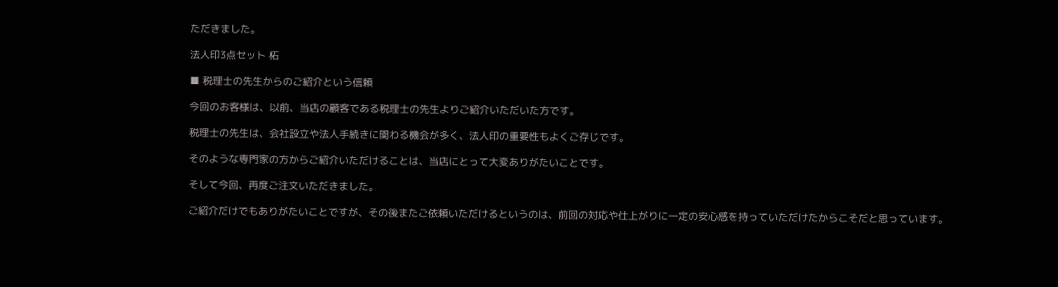ただきました。

法人印3点セット 柘

■ 税理士の先生からのご紹介という信頼

今回のお客様は、以前、当店の顧客である税理士の先生よりご紹介いただいた方です。

税理士の先生は、会社設立や法人手続きに関わる機会が多く、法人印の重要性もよくご存じです。

そのような専門家の方からご紹介いただけることは、当店にとって大変ありがたいことです。

そして今回、再度ご注文いただきました。

ご紹介だけでもありがたいことですが、その後またご依頼いただけるというのは、前回の対応や仕上がりに一定の安心感を持っていただけたからこそだと思っています。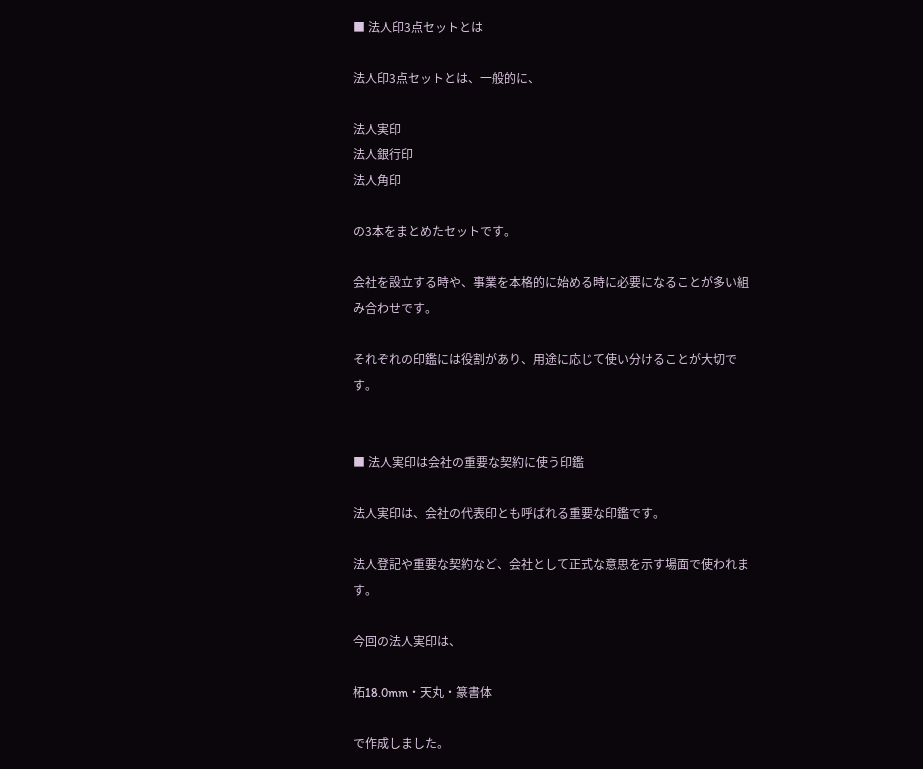■ 法人印3点セットとは

法人印3点セットとは、一般的に、

法人実印
法人銀行印
法人角印

の3本をまとめたセットです。

会社を設立する時や、事業を本格的に始める時に必要になることが多い組み合わせです。

それぞれの印鑑には役割があり、用途に応じて使い分けることが大切です。


■ 法人実印は会社の重要な契約に使う印鑑

法人実印は、会社の代表印とも呼ばれる重要な印鑑です。

法人登記や重要な契約など、会社として正式な意思を示す場面で使われます。

今回の法人実印は、

柘18.0mm・天丸・篆書体

で作成しました。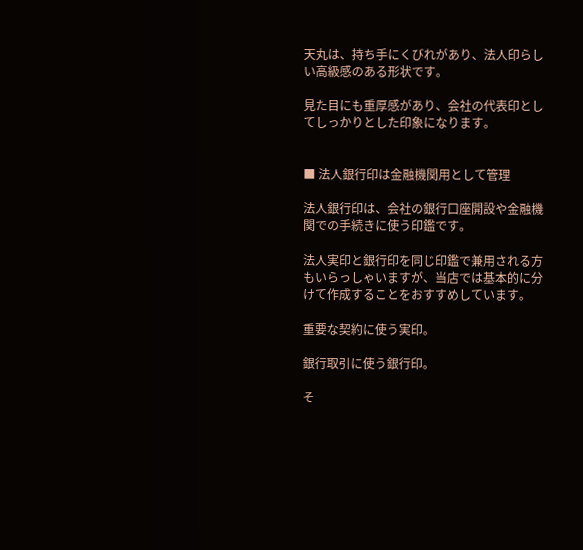天丸は、持ち手にくびれがあり、法人印らしい高級感のある形状です。

見た目にも重厚感があり、会社の代表印としてしっかりとした印象になります。


■ 法人銀行印は金融機関用として管理

法人銀行印は、会社の銀行口座開設や金融機関での手続きに使う印鑑です。

法人実印と銀行印を同じ印鑑で兼用される方もいらっしゃいますが、当店では基本的に分けて作成することをおすすめしています。

重要な契約に使う実印。

銀行取引に使う銀行印。

そ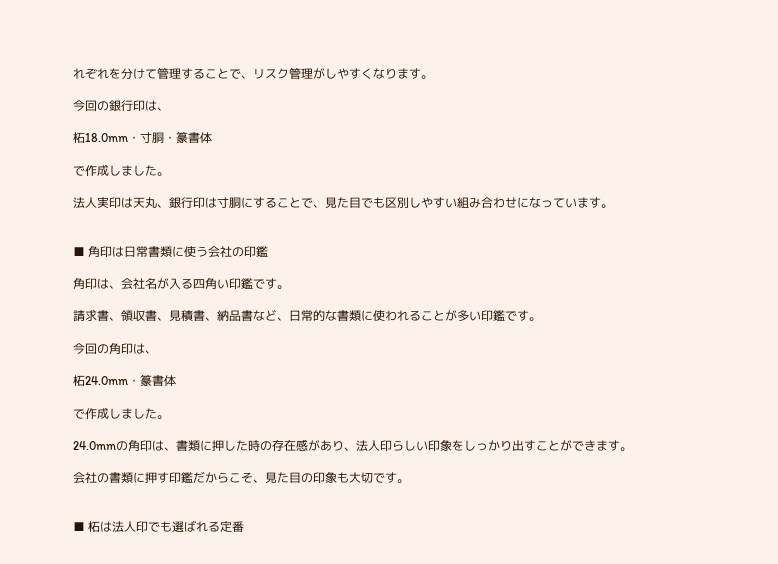れぞれを分けて管理することで、リスク管理がしやすくなります。

今回の銀行印は、

柘18.0mm・寸胴・篆書体

で作成しました。

法人実印は天丸、銀行印は寸胴にすることで、見た目でも区別しやすい組み合わせになっています。


■ 角印は日常書類に使う会社の印鑑

角印は、会社名が入る四角い印鑑です。

請求書、領収書、見積書、納品書など、日常的な書類に使われることが多い印鑑です。

今回の角印は、

柘24.0mm・篆書体

で作成しました。

24.0mmの角印は、書類に押した時の存在感があり、法人印らしい印象をしっかり出すことができます。

会社の書類に押す印鑑だからこそ、見た目の印象も大切です。


■ 柘は法人印でも選ばれる定番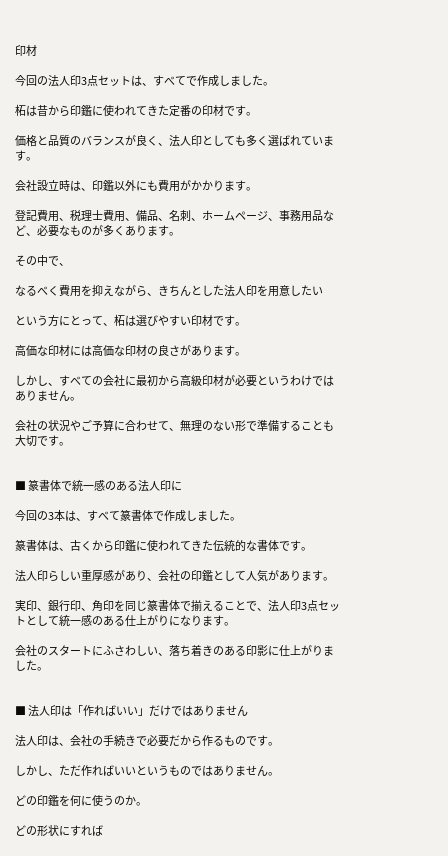印材

今回の法人印3点セットは、すべてで作成しました。

柘は昔から印鑑に使われてきた定番の印材です。

価格と品質のバランスが良く、法人印としても多く選ばれています。

会社設立時は、印鑑以外にも費用がかかります。

登記費用、税理士費用、備品、名刺、ホームページ、事務用品など、必要なものが多くあります。

その中で、

なるべく費用を抑えながら、きちんとした法人印を用意したい

という方にとって、柘は選びやすい印材です。

高価な印材には高価な印材の良さがあります。

しかし、すべての会社に最初から高級印材が必要というわけではありません。

会社の状況やご予算に合わせて、無理のない形で準備することも大切です。


■ 篆書体で統一感のある法人印に

今回の3本は、すべて篆書体で作成しました。

篆書体は、古くから印鑑に使われてきた伝統的な書体です。

法人印らしい重厚感があり、会社の印鑑として人気があります。

実印、銀行印、角印を同じ篆書体で揃えることで、法人印3点セットとして統一感のある仕上がりになります。

会社のスタートにふさわしい、落ち着きのある印影に仕上がりました。


■ 法人印は「作ればいい」だけではありません

法人印は、会社の手続きで必要だから作るものです。

しかし、ただ作ればいいというものではありません。

どの印鑑を何に使うのか。

どの形状にすれば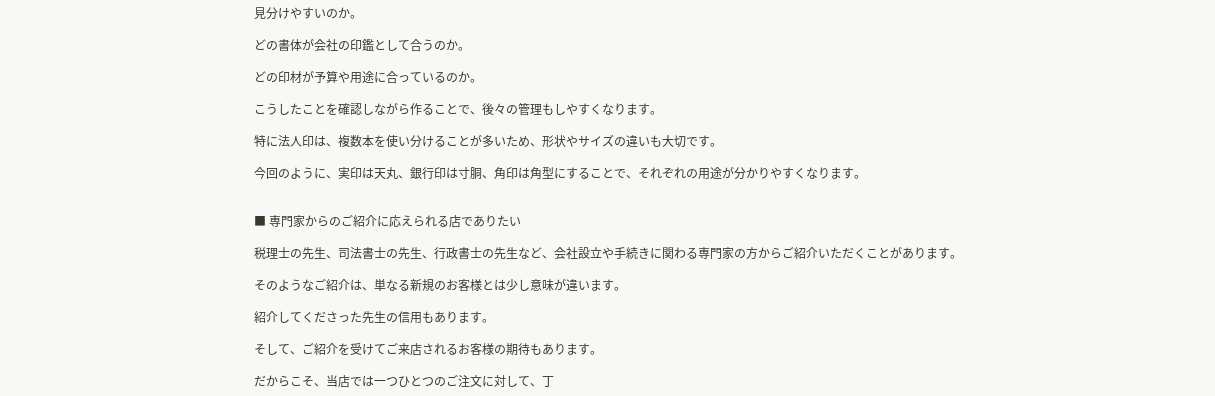見分けやすいのか。

どの書体が会社の印鑑として合うのか。

どの印材が予算や用途に合っているのか。

こうしたことを確認しながら作ることで、後々の管理もしやすくなります。

特に法人印は、複数本を使い分けることが多いため、形状やサイズの違いも大切です。

今回のように、実印は天丸、銀行印は寸胴、角印は角型にすることで、それぞれの用途が分かりやすくなります。


■ 専門家からのご紹介に応えられる店でありたい

税理士の先生、司法書士の先生、行政書士の先生など、会社設立や手続きに関わる専門家の方からご紹介いただくことがあります。

そのようなご紹介は、単なる新規のお客様とは少し意味が違います。

紹介してくださった先生の信用もあります。

そして、ご紹介を受けてご来店されるお客様の期待もあります。

だからこそ、当店では一つひとつのご注文に対して、丁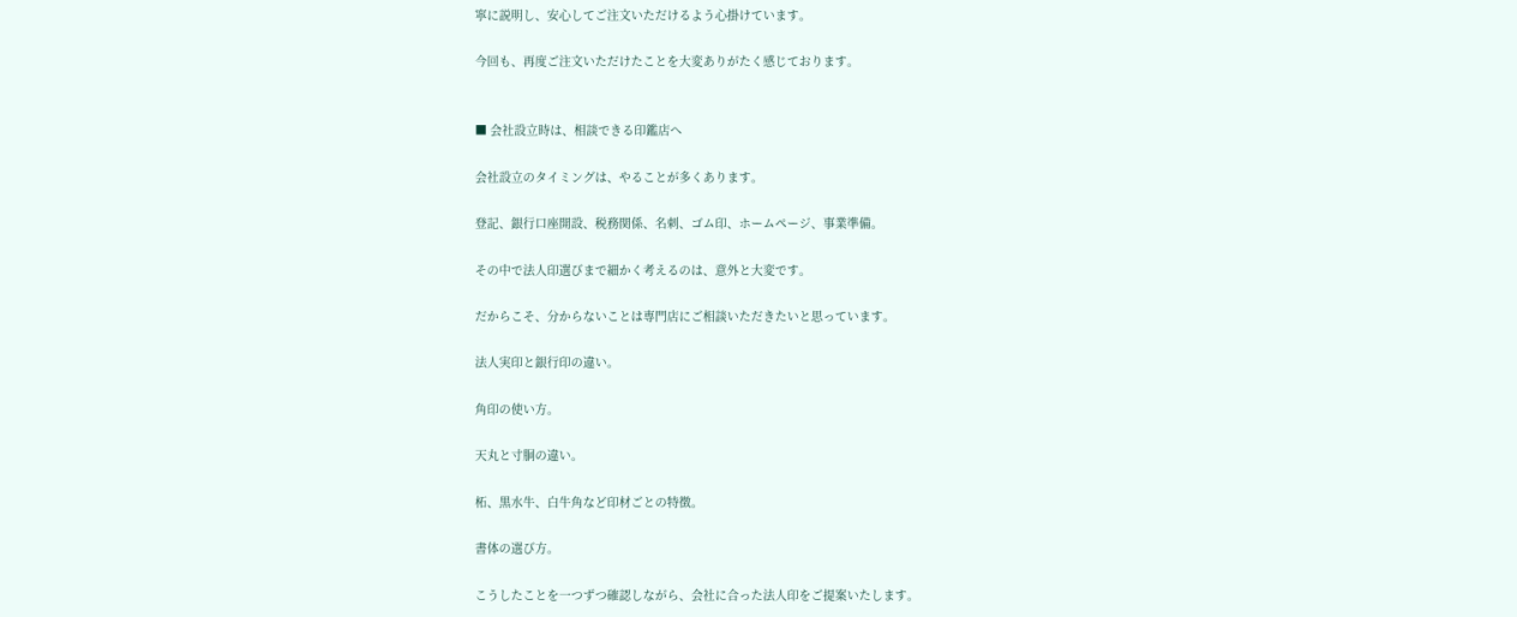寧に説明し、安心してご注文いただけるよう心掛けています。

今回も、再度ご注文いただけたことを大変ありがたく感じております。


■ 会社設立時は、相談できる印鑑店へ

会社設立のタイミングは、やることが多くあります。

登記、銀行口座開設、税務関係、名刺、ゴム印、ホームページ、事業準備。

その中で法人印選びまで細かく考えるのは、意外と大変です。

だからこそ、分からないことは専門店にご相談いただきたいと思っています。

法人実印と銀行印の違い。

角印の使い方。

天丸と寸胴の違い。

柘、黒水牛、白牛角など印材ごとの特徴。

書体の選び方。

こうしたことを一つずつ確認しながら、会社に合った法人印をご提案いたします。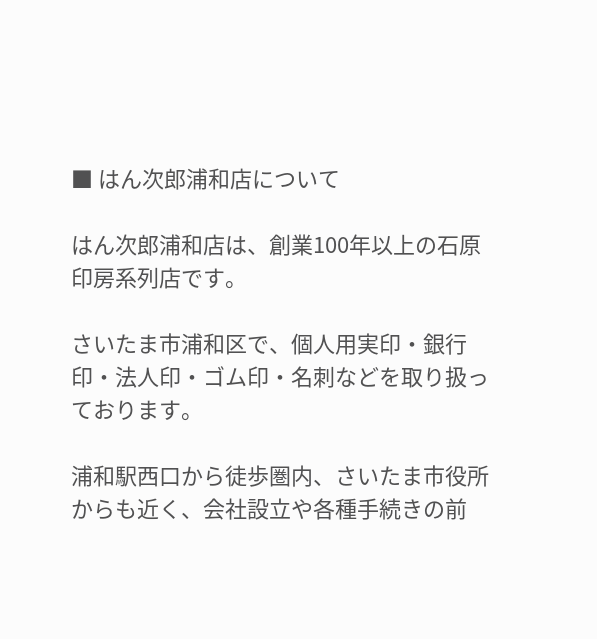■ はん次郎浦和店について

はん次郎浦和店は、創業100年以上の石原印房系列店です。

さいたま市浦和区で、個人用実印・銀行印・法人印・ゴム印・名刺などを取り扱っております。

浦和駅西口から徒歩圏内、さいたま市役所からも近く、会社設立や各種手続きの前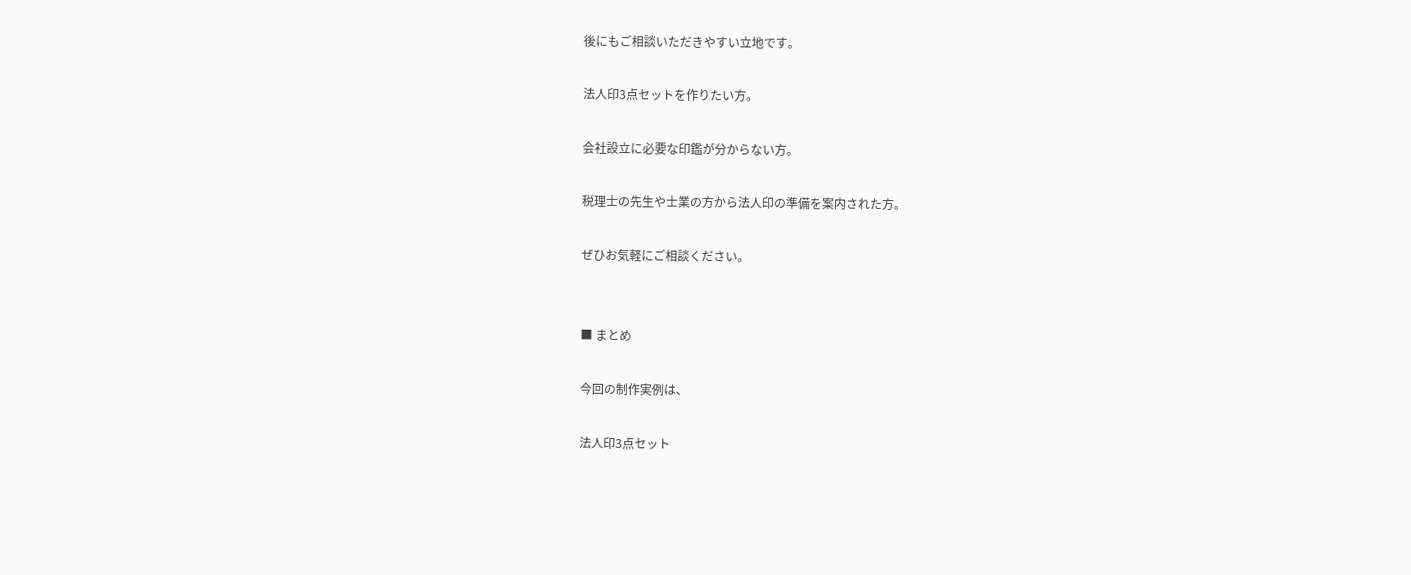後にもご相談いただきやすい立地です。

法人印3点セットを作りたい方。

会社設立に必要な印鑑が分からない方。

税理士の先生や士業の方から法人印の準備を案内された方。

ぜひお気軽にご相談ください。


■ まとめ

今回の制作実例は、

法人印3点セット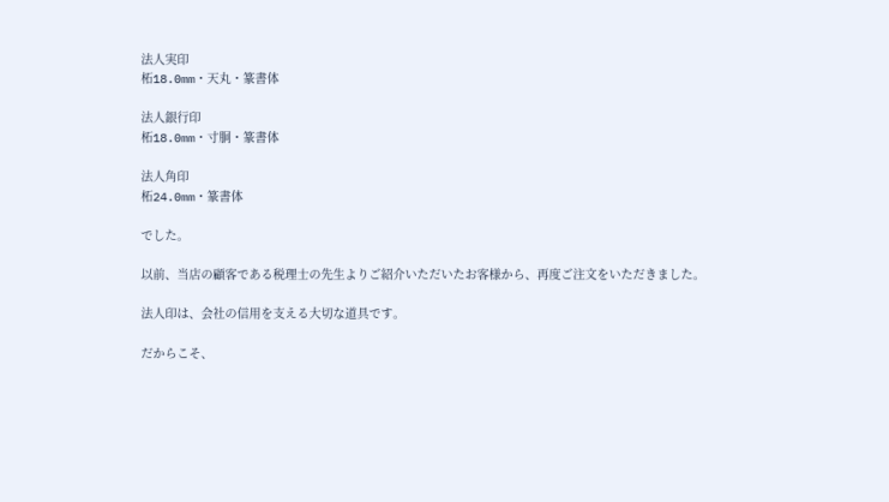法人実印
柘18.0mm・天丸・篆書体

法人銀行印
柘18.0mm・寸胴・篆書体

法人角印
柘24.0mm・篆書体

でした。

以前、当店の顧客である税理士の先生よりご紹介いただいたお客様から、再度ご注文をいただきました。

法人印は、会社の信用を支える大切な道具です。

だからこそ、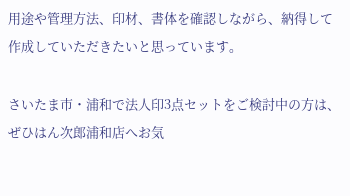用途や管理方法、印材、書体を確認しながら、納得して作成していただきたいと思っています。

さいたま市・浦和で法人印3点セットをご検討中の方は、ぜひはん次郎浦和店へお気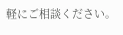軽にご相談ください。